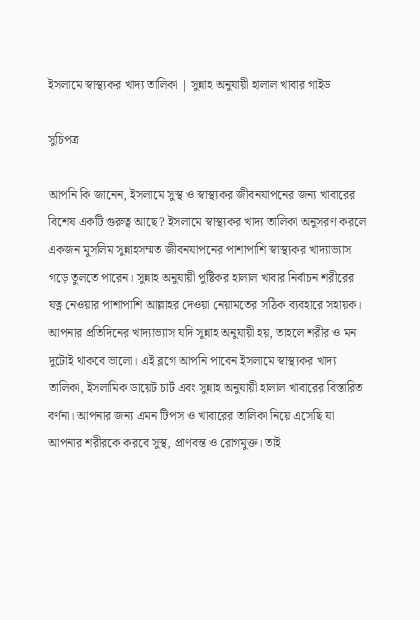ইসলামে স্বাস্থ্যকর খাদ্য তালিকা | সুন্নাহ অনুযায়ী হালাল খাবার গাইড

সুচিপত্র

আপনি কি জানেন, ইসলামে সুস্থ ও স্বাস্থ্যকর জীবনযাপনের জন্য খাবারের বিশেষ একটি গুরুত্ব আছে? ইসলামে স্বাস্থ্যকর খাদ্য তালিকা অনুসরণ করলে একজন মুসলিম সুন্নাহসম্মত জীবনযাপনের পাশাপাশি স্বাস্থ্যকর খাদ্যাভ্যাস গড়ে তুলতে পারেন। সুন্নাহ অনুযায়ী পুষ্টিকর হালাল খাবার নির্বাচন শরীরের যত্ন নেওয়ার পাশাপাশি আল্লাহর দেওয়া নেয়ামতের সঠিক ব্যবহারে সহায়ক।  আপনার প্রতিদিনের খাদ্যাভ্যাস যদি সুন্নাহ অনুযায়ী হয়, তাহলে শরীর ও মন দুটোই থাকবে ভালো। এই ব্লগে আপনি পাবেন ইসলামে স্বাস্থ্যকর খাদ্য তালিকা, ইসলামিক ডায়েট চার্ট এবং সুন্নাহ অনুযায়ী হালাল খাবারের বিস্তারিত বর্ণনা। আপনার জন্য এমন টিপস ও খাবারের তালিকা নিয়ে এসেছি যা আপনার শরীরকে করবে সুস্থ, প্রাণবন্ত ও রোগমুক্ত। তাই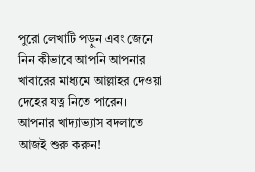পুরো লেখাটি পড়ুন এবং জেনে নিন কীভাবে আপনি আপনার খাবারের মাধ্যমে আল্লাহর দেওয়া দেহের যত্ন নিতে পারেন। আপনার খাদ্যাভ্যাস বদলাতে আজই শুরু করুন!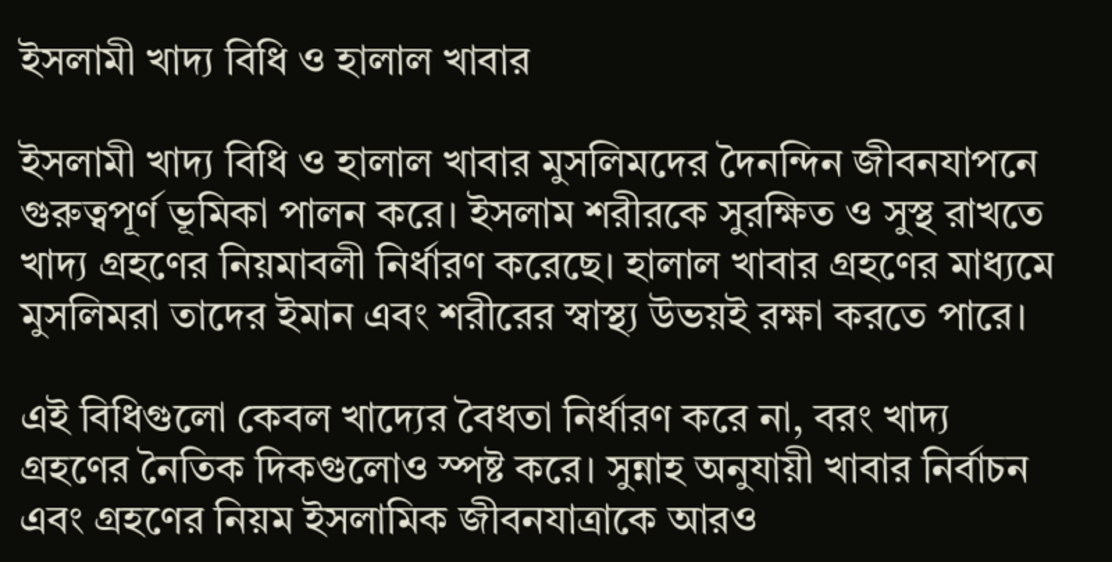ইসলামী খাদ্য বিধি ও হালাল খাবার

ইসলামী খাদ্য বিধি ও হালাল খাবার মুসলিমদের দৈনন্দিন জীবনযাপনে গুরুত্বপূর্ণ ভূমিকা পালন করে। ইসলাম শরীরকে সুরক্ষিত ও সুস্থ রাখতে খাদ্য গ্রহণের নিয়মাবলী নির্ধারণ করেছে। হালাল খাবার গ্রহণের মাধ্যমে মুসলিমরা তাদের ইমান এবং শরীরের স্বাস্থ্য উভয়ই রক্ষা করতে পারে।

এই বিধিগুলো কেবল খাদ্যের বৈধতা নির্ধারণ করে না, বরং খাদ্য গ্রহণের নৈতিক দিকগুলোও স্পষ্ট করে। সুন্নাহ অনুযায়ী খাবার নির্বাচন এবং গ্রহণের নিয়ম ইসলামিক জীবনযাত্রাকে আরও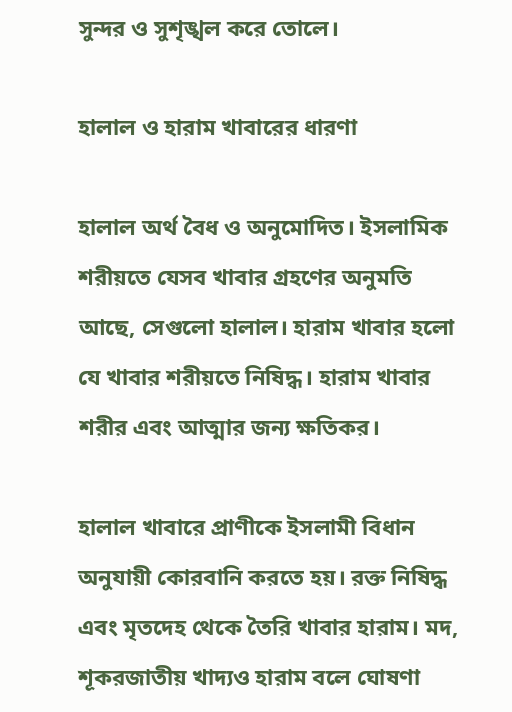সুন্দর ও সুশৃঙ্খল করে তোলে।

হালাল ও হারাম খাবারের ধারণা

হালাল অর্থ বৈধ ও অনুমোদিত। ইসলামিক শরীয়তে যেসব খাবার গ্রহণের অনুমতি আছে, সেগুলো হালাল। হারাম খাবার হলো যে খাবার শরীয়তে নিষিদ্ধ। হারাম খাবার শরীর এবং আত্মার জন্য ক্ষতিকর।

হালাল খাবারে প্রাণীকে ইসলামী বিধান অনুযায়ী কোরবানি করতে হয়। রক্ত নিষিদ্ধ এবং মৃতদেহ থেকে তৈরি খাবার হারাম। মদ, শূকরজাতীয় খাদ্যও হারাম বলে ঘোষণা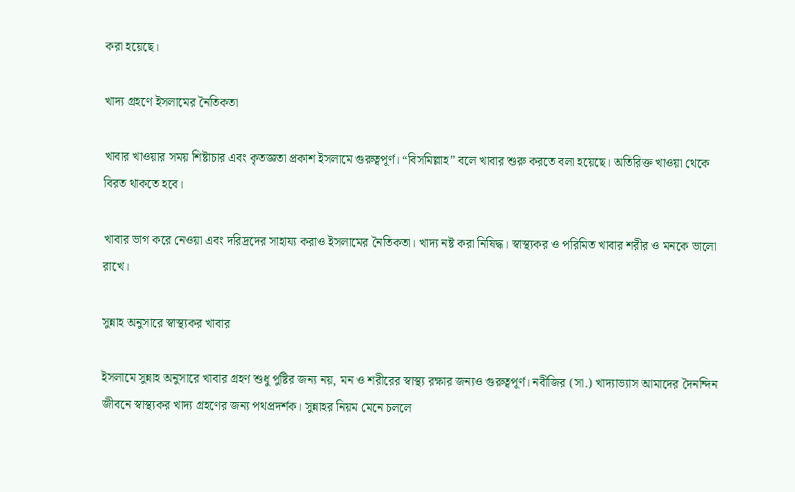করা হয়েছে।

খাদ্য গ্রহণে ইসলামের নৈতিকতা

খাবার খাওয়ার সময় শিষ্টাচার এবং কৃতজ্ঞতা প্রকাশ ইসলামে গুরুত্বপূর্ণ। “বিসমিল্লাহ” বলে খাবার শুরু করতে বলা হয়েছে। অতিরিক্ত খাওয়া থেকে বিরত থাকতে হবে।

খাবার ভাগ করে নেওয়া এবং দরিদ্রদের সাহায্য করাও ইসলামের নৈতিকতা। খাদ্য নষ্ট করা নিষিদ্ধ। স্বাস্থ্যকর ও পরিমিত খাবার শরীর ও মনকে ভালো রাখে।

সুন্নাহ অনুসারে স্বাস্থ্যকর খাবার

ইসলামে সুন্নাহ অনুসারে খাবার গ্রহণ শুধু পুষ্টির জন্য নয়, মন ও শরীরের স্বাস্থ্য রক্ষার জন্যও গুরুত্বপূর্ণ। নবীজির (সা.) খাদ্যাভ্যাস আমাদের দৈনন্দিন জীবনে স্বাস্থ্যকর খাদ্য গ্রহণের জন্য পথপ্রদর্শক। সুন্নাহর নিয়ম মেনে চললে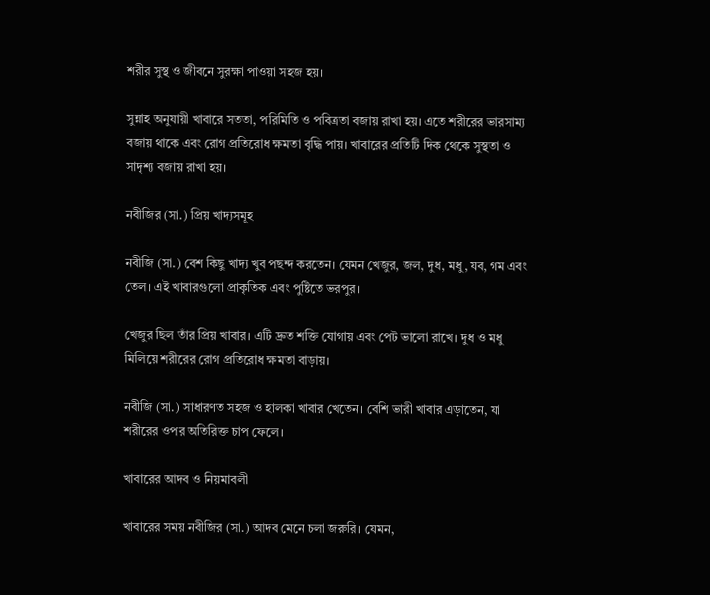শরীর সুস্থ ও জীবনে সুরক্ষা পাওয়া সহজ হয়।

সুন্নাহ অনুযায়ী খাবারে সততা, পরিমিতি ও পবিত্রতা বজায় রাখা হয়। এতে শরীরের ভারসাম্য বজায় থাকে এবং রোগ প্রতিরোধ ক্ষমতা বৃদ্ধি পায়। খাবারের প্রতিটি দিক থেকে সুস্থতা ও সাদৃশ্য বজায় রাখা হয়।

নবীজির (সা.) প্রিয় খাদ্যসমূহ

নবীজি (সা.) বেশ কিছু খাদ্য খুব পছন্দ করতেন। যেমন খেজুর, জল, দুধ, মধু, যব, গম এবং তেল। এই খাবারগুলো প্রাকৃতিক এবং পুষ্টিতে ভরপুর।

খেজুর ছিল তাঁর প্রিয় খাবার। এটি দ্রুত শক্তি যোগায় এবং পেট ভালো রাখে। দুধ ও মধু মিলিয়ে শরীরের রোগ প্রতিরোধ ক্ষমতা বাড়ায়।

নবীজি (সা.) সাধারণত সহজ ও হালকা খাবার খেতেন। বেশি ভারী খাবার এড়াতেন, যা শরীরের ওপর অতিরিক্ত চাপ ফেলে।

খাবারের আদব ও নিয়মাবলী

খাবারের সময় নবীজির (সা.) আদব মেনে চলা জরুরি। যেমন,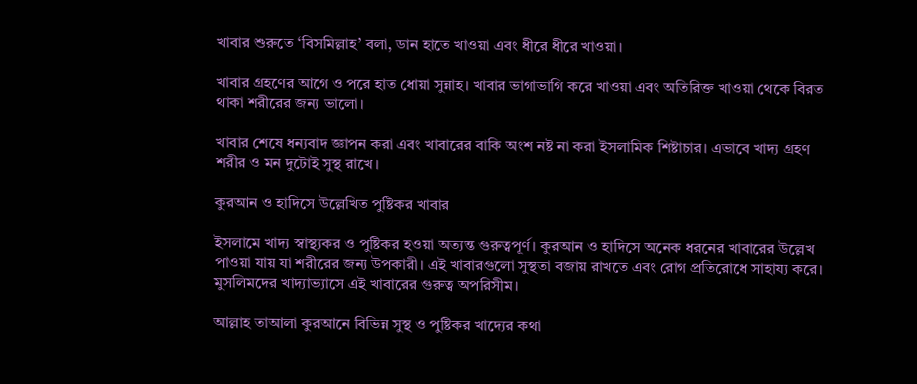খাবার শুরুতে ‘বিসমিল্লাহ’ বলা, ডান হাতে খাওয়া এবং ধীরে ধীরে খাওয়া।

খাবার গ্রহণের আগে ও পরে হাত ধোয়া সুন্নাহ। খাবার ভাগাভাগি করে খাওয়া এবং অতিরিক্ত খাওয়া থেকে বিরত থাকা শরীরের জন্য ভালো।

খাবার শেষে ধন্যবাদ জ্ঞাপন করা এবং খাবারের বাকি অংশ নষ্ট না করা ইসলামিক শিষ্টাচার। এভাবে খাদ্য গ্রহণ শরীর ও মন দুটোই সুস্থ রাখে।

কুরআন ও হাদিসে উল্লেখিত পুষ্টিকর খাবার

ইসলামে খাদ্য স্বাস্থ্যকর ও পুষ্টিকর হওয়া অত্যন্ত গুরুত্বপূর্ণ। কুরআন ও হাদিসে অনেক ধরনের খাবারের উল্লেখ পাওয়া যায় যা শরীরের জন্য উপকারী। এই খাবারগুলো সুস্থতা বজায় রাখতে এবং রোগ প্রতিরোধে সাহায্য করে। মুসলিমদের খাদ্যাভ্যাসে এই খাবারের গুরুত্ব অপরিসীম।

আল্লাহ তাআলা কুরআনে বিভিন্ন সুস্থ ও পুষ্টিকর খাদ্যের কথা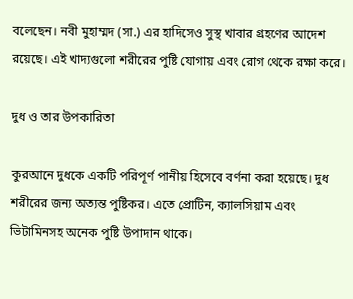বলেছেন। নবী মুহাম্মদ (সা.) এর হাদিসেও সুস্থ খাবার গ্রহণের আদেশ রয়েছে। এই খাদ্যগুলো শরীরের পুষ্টি যোগায় এবং রোগ থেকে রক্ষা করে।

দুধ ও তার উপকারিতা

কুরআনে দুধকে একটি পরিপূর্ণ পানীয় হিসেবে বর্ণনা করা হয়েছে। দুধ শরীরের জন্য অত্যন্ত পুষ্টিকর। এতে প্রোটিন, ক্যালসিয়াম এবং ভিটামিনসহ অনেক পুষ্টি উপাদান থাকে।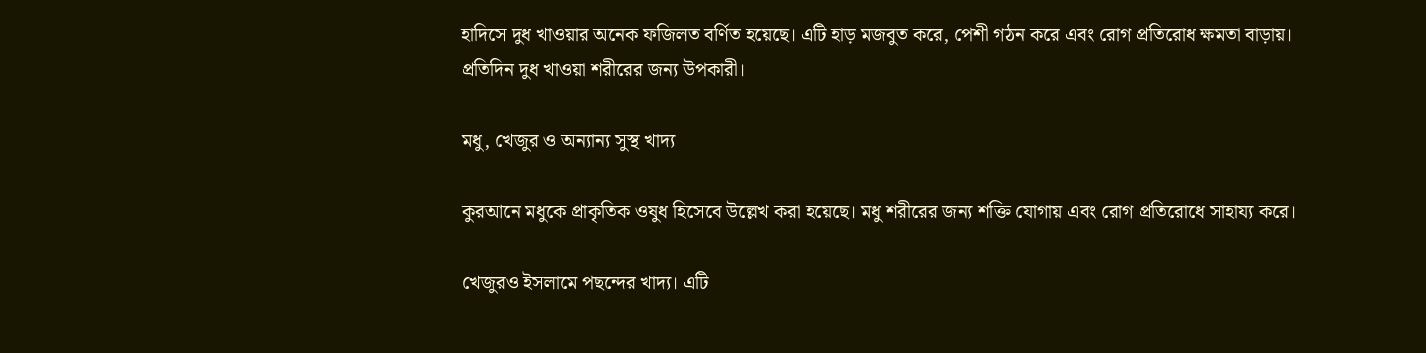হাদিসে দুধ খাওয়ার অনেক ফজিলত বর্ণিত হয়েছে। এটি হাড় মজবুত করে, পেশী গঠন করে এবং রোগ প্রতিরোধ ক্ষমতা বাড়ায়। প্রতিদিন দুধ খাওয়া শরীরের জন্য উপকারী।

মধু, খেজুর ও অন্যান্য সুস্থ খাদ্য

কুরআনে মধুকে প্রাকৃতিক ওষুধ হিসেবে উল্লেখ করা হয়েছে। মধু শরীরের জন্য শক্তি যোগায় এবং রোগ প্রতিরোধে সাহায্য করে।

খেজুরও ইসলামে পছন্দের খাদ্য। এটি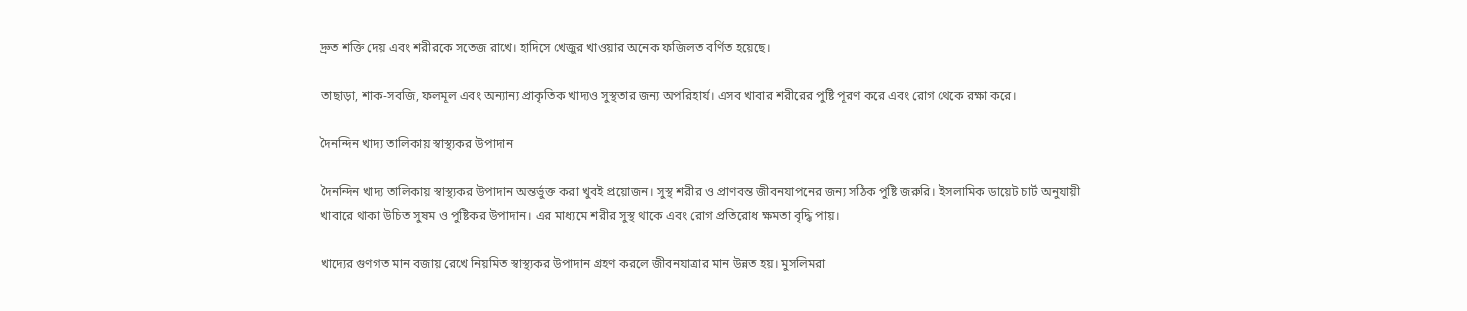দ্রুত শক্তি দেয় এবং শরীরকে সতেজ রাখে। হাদিসে খেজুর খাওয়ার অনেক ফজিলত বর্ণিত হয়েছে।

তাছাড়া, শাক-সবজি, ফলমূল এবং অন্যান্য প্রাকৃতিক খাদ্যও সুস্থতার জন্য অপরিহার্য। এসব খাবার শরীরের পুষ্টি পূরণ করে এবং রোগ থেকে রক্ষা করে।

দৈনন্দিন খাদ্য তালিকায় স্বাস্থ্যকর উপাদান

দৈনন্দিন খাদ্য তালিকায় স্বাস্থ্যকর উপাদান অন্তর্ভুক্ত করা খুবই প্রয়োজন। সুস্থ শরীর ও প্রাণবন্ত জীবনযাপনের জন্য সঠিক পুষ্টি জরুরি। ইসলামিক ডায়েট চার্ট অনুযায়ী খাবারে থাকা উচিত সুষম ও পুষ্টিকর উপাদান। এর মাধ্যমে শরীর সুস্থ থাকে এবং রোগ প্রতিরোধ ক্ষমতা বৃদ্ধি পায়।

খাদ্যের গুণগত মান বজায় রেখে নিয়মিত স্বাস্থ্যকর উপাদান গ্রহণ করলে জীবনযাত্রার মান উন্নত হয়। মুসলিমরা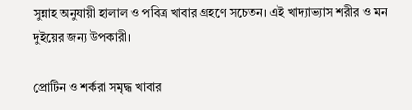সুন্নাহ অনুযায়ী হালাল ও পবিত্র খাবার গ্রহণে সচেতন। এই খাদ্যাভ্যাস শরীর ও মন দুইয়ের জন্য উপকারী।

প্রোটিন ও শর্করা সমৃদ্ধ খাবার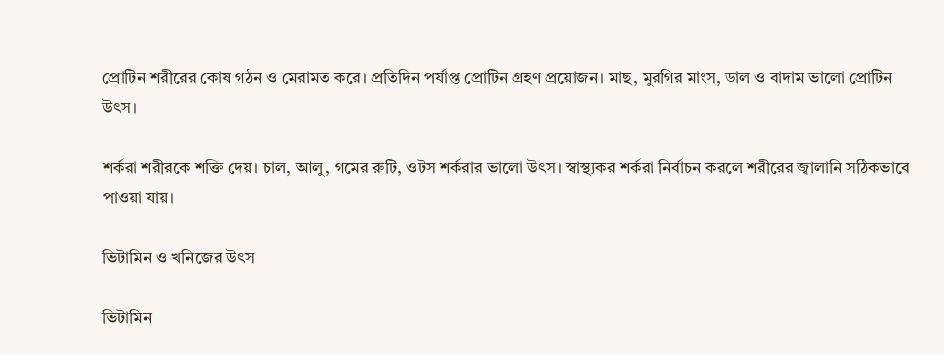প্রোটিন শরীরের কোষ গঠন ও মেরামত করে। প্রতিদিন পর্যাপ্ত প্রোটিন গ্রহণ প্রয়োজন। মাছ, মুরগির মাংস, ডাল ও বাদাম ভালো প্রোটিন উৎস।

শর্করা শরীরকে শক্তি দেয়। চাল, আলু, গমের রুটি, ওটস শর্করার ভালো উৎস। স্বাস্থ্যকর শর্করা নির্বাচন করলে শরীরের জ্বালানি সঠিকভাবে পাওয়া যায়।

ভিটামিন ও খনিজের উৎস

ভিটামিন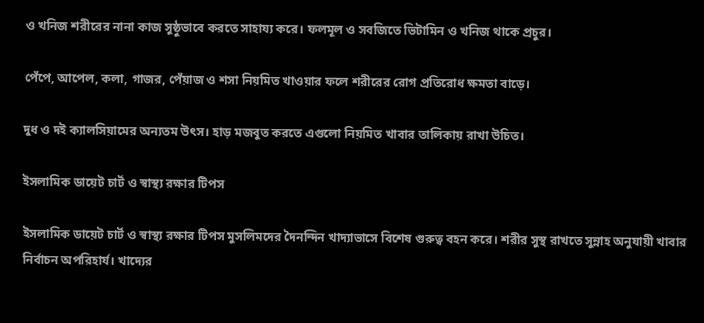ও খনিজ শরীরের নানা কাজ সুষ্ঠুভাবে করতে সাহায্য করে। ফলমূল ও সবজিতে ভিটামিন ও খনিজ থাকে প্রচুর।

পেঁপে, আপেল, কলা, গাজর, পেঁয়াজ ও শসা নিয়মিত খাওয়ার ফলে শরীরের রোগ প্রতিরোধ ক্ষমতা বাড়ে।

দুধ ও দই ক্যালসিয়ামের অন্যতম উৎস। হাড় মজবুত করতে এগুলো নিয়মিত খাবার তালিকায় রাখা উচিত।

ইসলামিক ডায়েট চার্ট ও স্বাস্থ্য রক্ষার টিপস

ইসলামিক ডায়েট চার্ট ও স্বাস্থ্য রক্ষার টিপস মুসলিমদের দৈনন্দিন খাদ্যাভাসে বিশেষ গুরুত্ব বহন করে। শরীর সুস্থ রাখতে সুন্নাহ অনুযায়ী খাবার নির্বাচন অপরিহার্য। খাদ্যের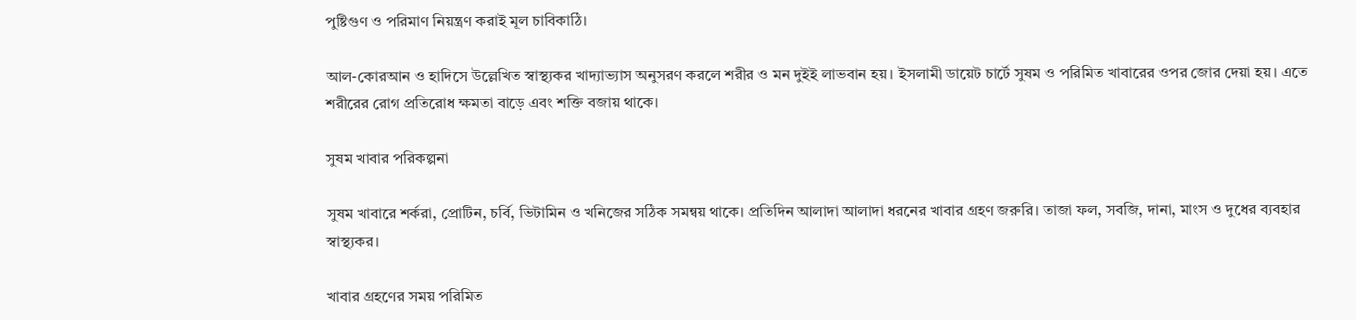পুষ্টিগুণ ও পরিমাণ নিয়ন্ত্রণ করাই মূল চাবিকাঠি।

আল-কোরআন ও হাদিসে উল্লেখিত স্বাস্থ্যকর খাদ্যাভ্যাস অনুসরণ করলে শরীর ও মন দুইই লাভবান হয়। ইসলামী ডায়েট চার্টে সুষম ও পরিমিত খাবারের ওপর জোর দেয়া হয়। এতে শরীরের রোগ প্রতিরোধ ক্ষমতা বাড়ে এবং শক্তি বজায় থাকে।

সুষম খাবার পরিকল্পনা

সুষম খাবারে শর্করা, প্রোটিন, চর্বি, ভিটামিন ও খনিজের সঠিক সমন্বয় থাকে। প্রতিদিন আলাদা আলাদা ধরনের খাবার গ্রহণ জরুরি। তাজা ফল, সবজি, দানা, মাংস ও দুধের ব্যবহার স্বাস্থ্যকর।

খাবার গ্রহণের সময় পরিমিত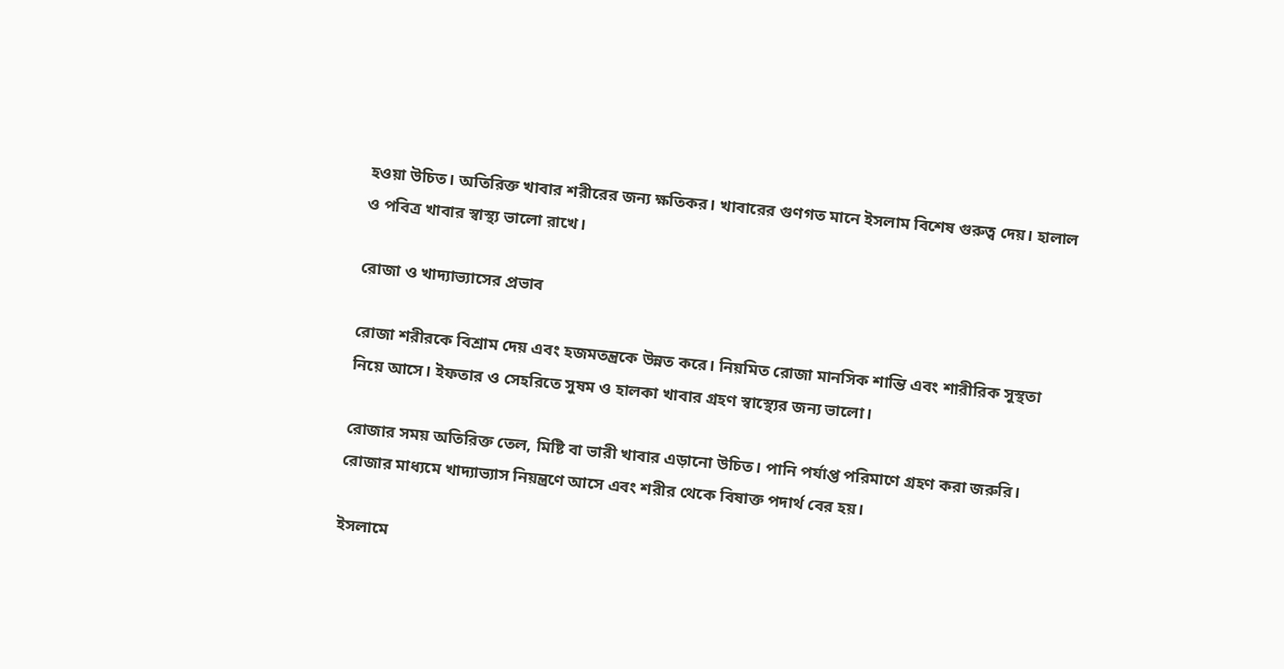হওয়া উচিত। অতিরিক্ত খাবার শরীরের জন্য ক্ষতিকর। খাবারের গুণগত মানে ইসলাম বিশেষ গুরুত্ব দেয়। হালাল ও পবিত্র খাবার স্বাস্থ্য ভালো রাখে।

রোজা ও খাদ্যাভ্যাসের প্রভাব

রোজা শরীরকে বিশ্রাম দেয় এবং হজমতন্ত্রকে উন্নত করে। নিয়মিত রোজা মানসিক শান্তি এবং শারীরিক সুস্থতা নিয়ে আসে। ইফতার ও সেহরিতে সুষম ও হালকা খাবার গ্রহণ স্বাস্থ্যের জন্য ভালো।

রোজার সময় অতিরিক্ত তেল, মিষ্টি বা ভারী খাবার এড়ানো উচিত। পানি পর্যাপ্ত পরিমাণে গ্রহণ করা জরুরি। রোজার মাধ্যমে খাদ্যাভ্যাস নিয়ন্ত্রণে আসে এবং শরীর থেকে বিষাক্ত পদার্থ বের হয়।

ইসলামে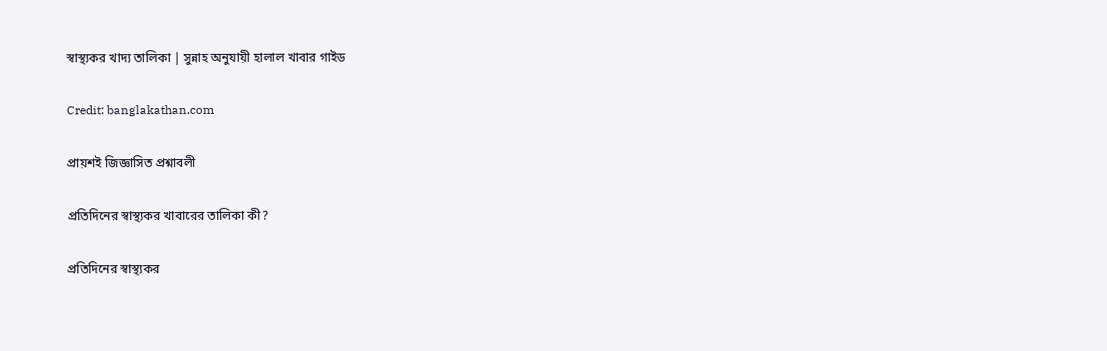স্বাস্থ্যকর খাদ্য তালিকা | সুন্নাহ অনুযায়ী হালাল খাবার গাইড

Credit: banglakathan.com

প্রায়শই জিজ্ঞাসিত প্রশ্নাবলী

প্রতিদিনের স্বাস্থ্যকর খাবারের তালিকা কী?

প্রতিদিনের স্বাস্থ্যকর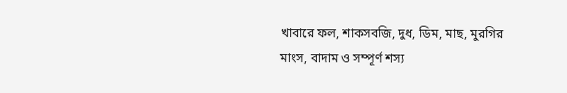খাবারে ফল, শাকসবজি, দুধ, ডিম, মাছ, মুরগির মাংস, বাদাম ও সম্পূর্ণ শস্য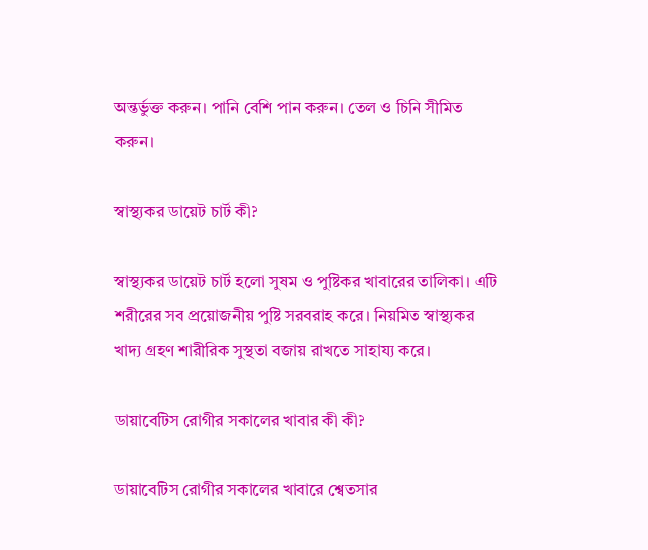অন্তর্ভুক্ত করুন। পানি বেশি পান করুন। তেল ও চিনি সীমিত করুন।

স্বাস্থ্যকর ডায়েট চার্ট কী?

স্বাস্থ্যকর ডায়েট চার্ট হলো সুষম ও পুষ্টিকর খাবারের তালিকা। এটি শরীরের সব প্রয়োজনীয় পুষ্টি সরবরাহ করে। নিয়মিত স্বাস্থ্যকর খাদ্য গ্রহণ শারীরিক সুস্থতা বজায় রাখতে সাহায্য করে।

ডায়াবেটিস রোগীর সকালের খাবার কী কী?

ডায়াবেটিস রোগীর সকালের খাবারে শ্বেতসার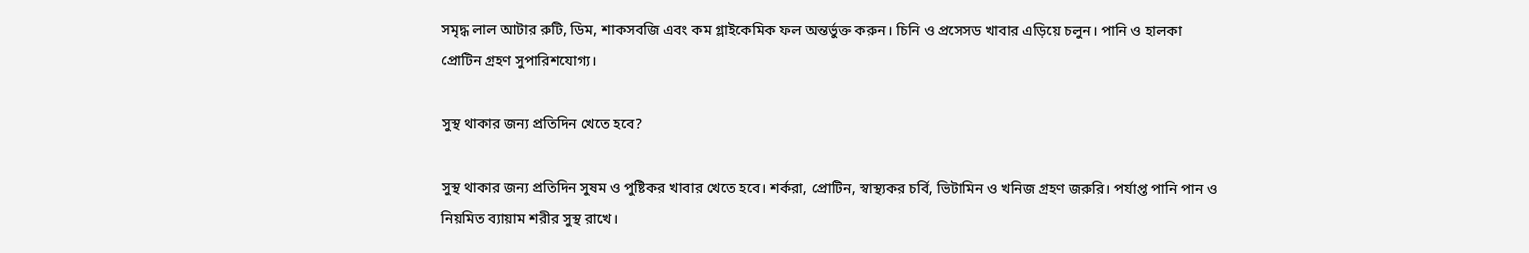সমৃদ্ধ লাল আটার রুটি, ডিম, শাকসবজি এবং কম গ্লাইকেমিক ফল অন্তর্ভুক্ত করুন। চিনি ও প্রসেসড খাবার এড়িয়ে চলুন। পানি ও হালকা প্রোটিন গ্রহণ সুপারিশযোগ্য।

সুস্থ থাকার জন্য প্রতিদিন খেতে হবে?

সুস্থ থাকার জন্য প্রতিদিন সুষম ও পুষ্টিকর খাবার খেতে হবে। শর্করা, প্রোটিন, স্বাস্থ্যকর চর্বি, ভিটামিন ও খনিজ গ্রহণ জরুরি। পর্যাপ্ত পানি পান ও নিয়মিত ব্যায়াম শরীর সুস্থ রাখে।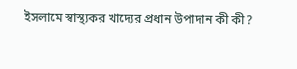ইসলামে স্বাস্থ্যকর খাদ্যের প্রধান উপাদান কী কী?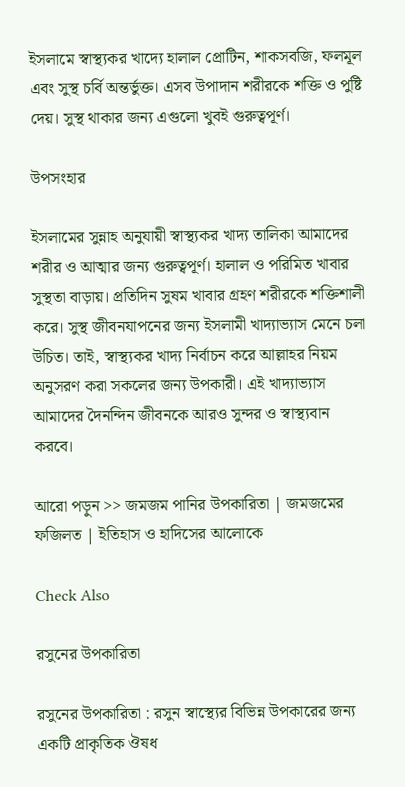ইসলামে স্বাস্থ্যকর খাদ্যে হালাল প্রোটিন, শাকসবজি, ফলমূল এবং সুস্থ চর্বি অন্তর্ভুক্ত। এসব উপাদান শরীরকে শক্তি ও পুষ্টি দেয়। সুস্থ থাকার জন্য এগুলো খুবই গুরুত্বপূর্ণ।

উপসংহার

ইসলামের সুন্নাহ অনুযায়ী স্বাস্থ্যকর খাদ্য তালিকা আমাদের শরীর ও আত্মার জন্য গুরুত্বপূর্ণ। হালাল ও পরিমিত খাবার সুস্থতা বাড়ায়। প্রতিদিন সুষম খাবার গ্রহণ শরীরকে শক্তিশালী করে। সুস্থ জীবনযাপনের জন্য ইসলামী খাদ্যাভ্যাস মেনে চলা উচিত। তাই, স্বাস্থ্যকর খাদ্য নির্বাচন করে আল্লাহর নিয়ম অনুসরণ করা সকলের জন্য উপকারী। এই খাদ্যাভ্যাস আমাদের দৈনন্দিন জীবনকে আরও সুন্দর ও স্বাস্থ্যবান করবে।

আরো পড়ুন >> জমজম পানির উপকারিতা | জমজমের ফজিলত | ইতিহাস ও হাদিসের আলোকে

Check Also

রসুনের উপকারিতা

রসুনের উপকারিতা : রসুন স্বাস্থ্যের বিভিন্ন উপকারের জন্য একটি প্রাকৃতিক ঔষধ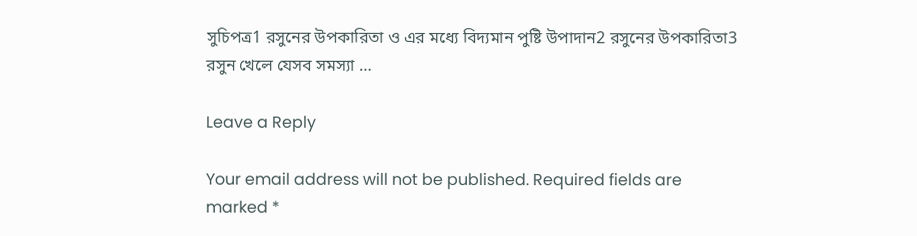সুচিপত্র1 রসুনের উপকারিতা ও এর মধ্যে বিদ্যমান পুষ্টি উপাদান2 রসুনের উপকারিতা3 রসুন খেলে যেসব সমস্যা …

Leave a Reply

Your email address will not be published. Required fields are marked *